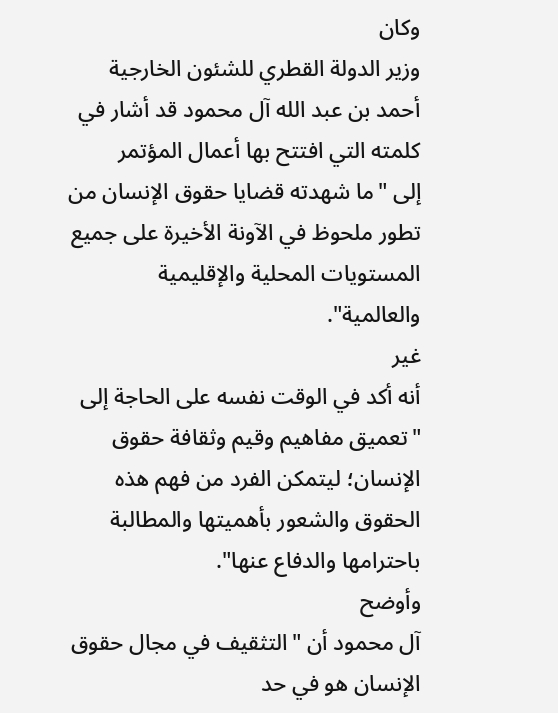وكان
وزير الدولة القطري للشئون الخارجية
أحمد بن عبد الله آل محمود قد أشار في
كلمته التي افتتح بها أعمال المؤتمر
إلى "ما شهدته قضايا حقوق الإنسان من
تطور ملحوظ في الآونة الأخيرة على جميع
المستويات المحلية والإقليمية
والعالمية".
غير
أنه أكد في الوقت نفسه على الحاجة إلى
"تعميق مفاهيم وقيم وثقافة حقوق
الإنسان؛ ليتمكن الفرد من فهم هذه
الحقوق والشعور بأهميتها والمطالبة
باحترامها والدفاع عنها".
وأوضح
آل محمود أن "التثقيف في مجال حقوق
الإنسان هو في حد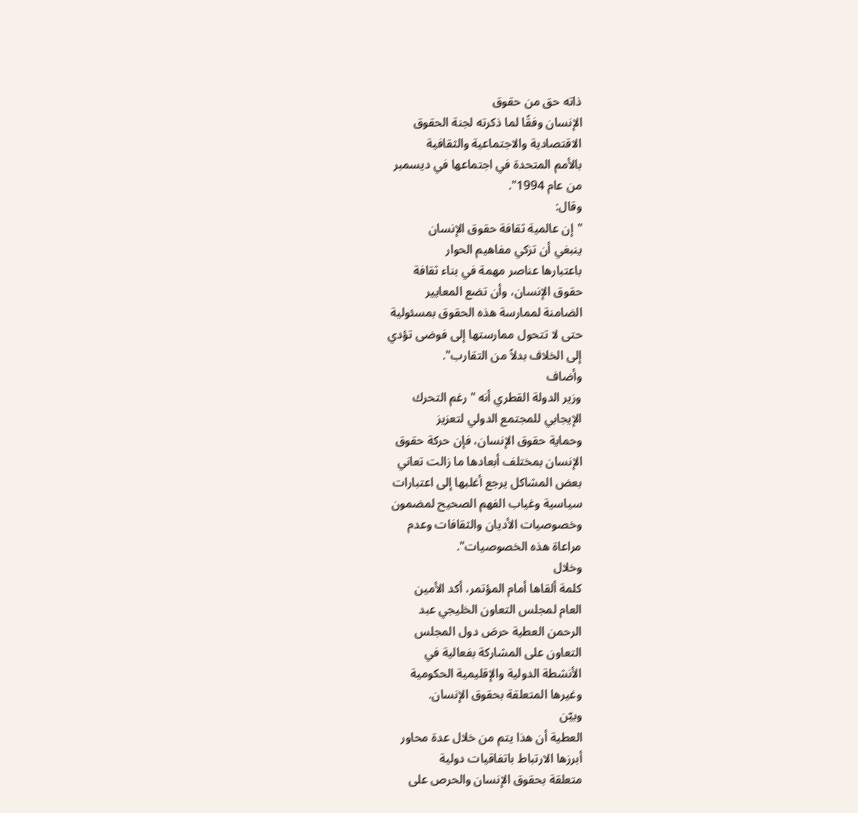ذاته حق من حقوق
الإنسان وفقًا لما ذكرته لجنة الحقوق
الاقتصادية والاجتماعية والثقافية
بالأمم المتحدة في اجتماعها في ديسمبر
من عام 1994".
وقال:
"إن عالمية ثقافة حقوق الإنسان
ينبغي أن تزكي مفاهيم الحوار
باعتبارها عناصر مهمة في بناء ثقافة
حقوق الإنسان، وأن تضع المعايير
الضامنة لممارسة هذه الحقوق بمسئولية
حتى لا تتحول ممارستها إلى فوضى تؤدي
إلى الخلاف بدلاً من التقارب".
وأضاف
وزير الدولة القطري أنه "رغم التحرك
الإيجابي للمجتمع الدولي لتعزيز
وحماية حقوق الإنسان، فإن حركة حقوق
الإنسان بمختلف أبعادها ما زالت تعاني
بعض المشاكل يرجع أغلبها إلى اعتبارات
سياسية وغياب الفهم الصحيح لمضمون
وخصوصيات الأديان والثقافات وعدم
مراعاة هذه الخصوصيات".
وخلال
كلمة ألقاها أمام المؤتمر، أكد الأمين
العام لمجلس التعاون الخليجي عبد
الرحمن العطية حرصَ دول المجلس
التعاون على المشاركة بفعالية في
الأنشطة الدولية والإقليمية الحكومية
وغيرها المتعلقة بحقوق الإنسان.
وبيّن
العطية أن هذا يتم من خلال عدة محاور
أبرزها الارتباط باتفاقيات دولية
متعلقة بحقوق الإنسان والحرص على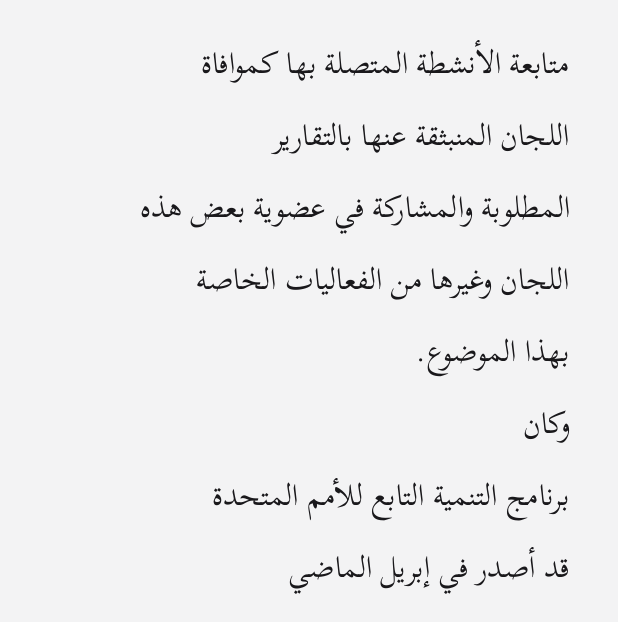متابعة الأنشطة المتصلة بها كموافاة
اللجان المنبثقة عنها بالتقارير
المطلوبة والمشاركة في عضوية بعض هذه
اللجان وغيرها من الفعاليات الخاصة
بهذا الموضوع.
وكان
برنامج التنمية التابع للأمم المتحدة
قد أصدر في إبريل الماضي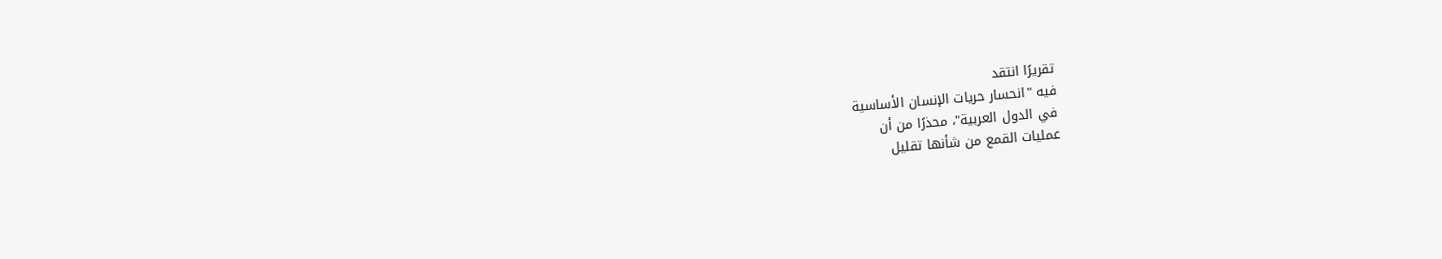تقريرًا انتقد
فيه "انحسار حريات الإنسان الأساسية
في الدول العربية"، محذرًا من أن
عمليات القمع من شأنها تقليل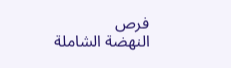فرص
النهضة الشاملة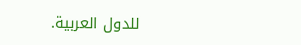للدول العربية.